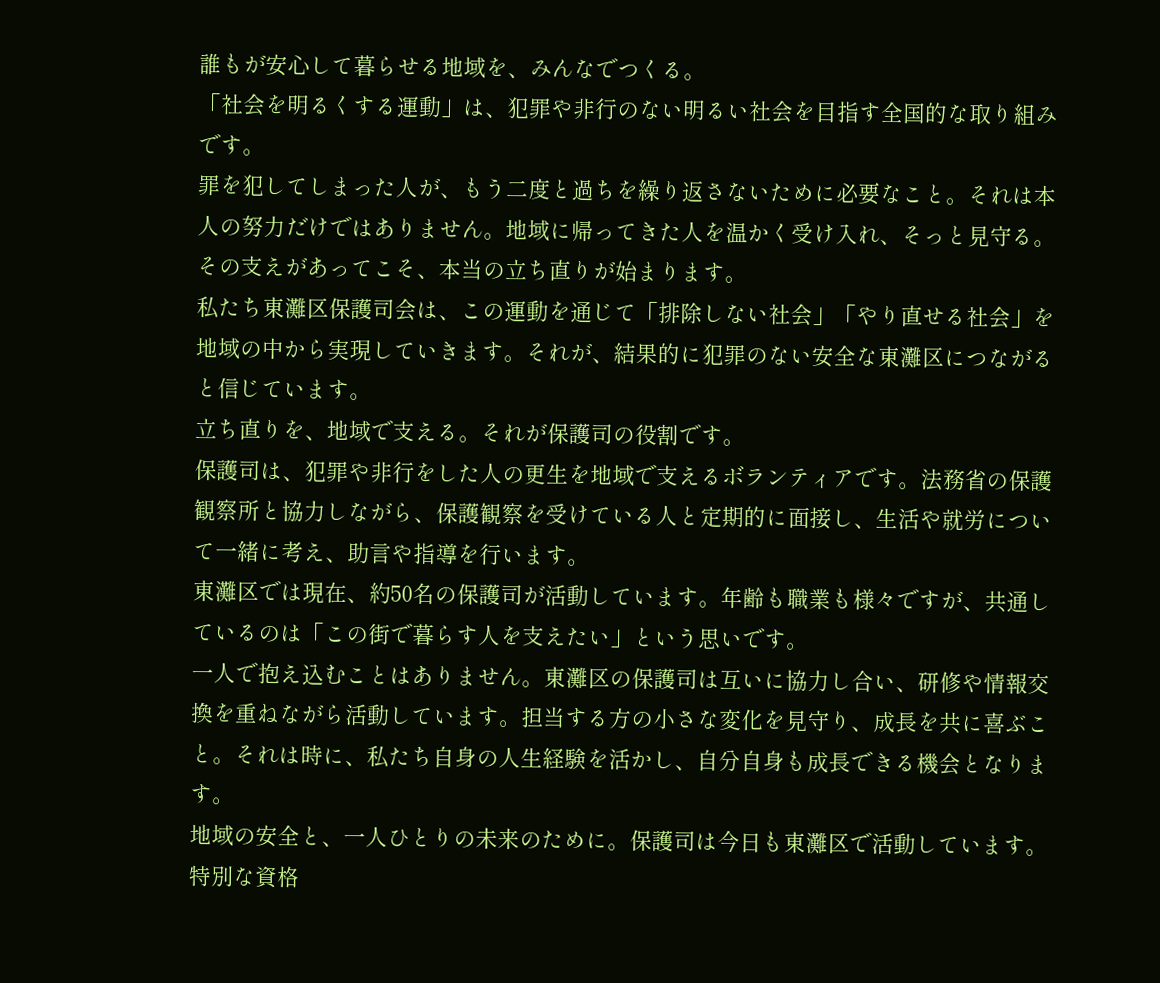誰もが安心して暮らせる地域を、みんなでつくる。
「社会を明るくする運動」は、犯罪や非行のない明るい社会を目指す全国的な取り組みです。
罪を犯してしまった人が、もう二度と過ちを繰り返さないために必要なこと。それは本人の努力だけではありません。地域に帰ってきた人を温かく受け入れ、そっと見守る。その支えがあってこそ、本当の立ち直りが始まります。
私たち東灘区保護司会は、この運動を通じて「排除しない社会」「やり直せる社会」を地域の中から実現していきます。それが、結果的に犯罪のない安全な東灘区につながると信じています。
立ち直りを、地域で支える。それが保護司の役割です。
保護司は、犯罪や非行をした人の更生を地域で支えるボランティアです。法務省の保護観察所と協力しながら、保護観察を受けている人と定期的に面接し、生活や就労について一緒に考え、助言や指導を行います。
東灘区では現在、約50名の保護司が活動しています。年齢も職業も様々ですが、共通しているのは「この街で暮らす人を支えたい」という思いです。
一人で抱え込むことはありません。東灘区の保護司は互いに協力し合い、研修や情報交換を重ねながら活動しています。担当する方の小さな変化を見守り、成長を共に喜ぶこと。それは時に、私たち自身の人生経験を活かし、自分自身も成長できる機会となります。
地域の安全と、一人ひとりの未来のために。保護司は今日も東灘区で活動しています。
特別な資格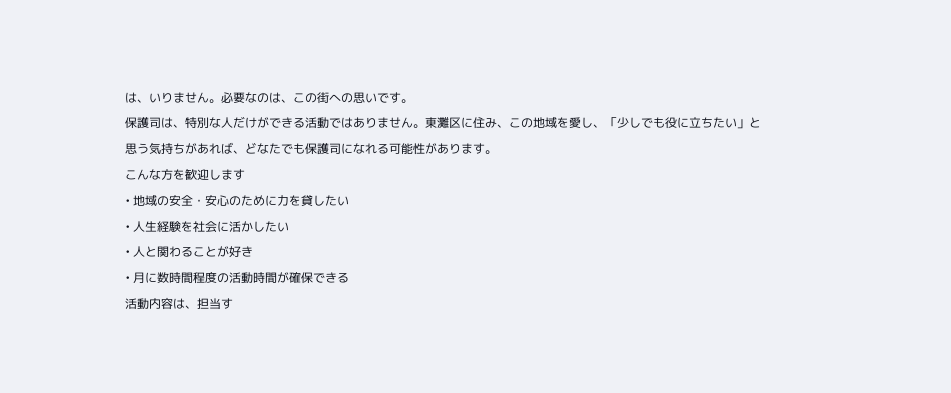は、いりません。必要なのは、この街への思いです。
保護司は、特別な人だけができる活動ではありません。東灘区に住み、この地域を愛し、「少しでも役に立ちたい」と思う気持ちがあれば、どなたでも保護司になれる可能性があります。
こんな方を歓迎します
• 地域の安全・安心のために力を貸したい
• 人生経験を社会に活かしたい
• 人と関わることが好き
• 月に数時間程度の活動時間が確保できる
活動内容は、担当す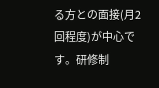る方との面接(月2回程度)が中心です。研修制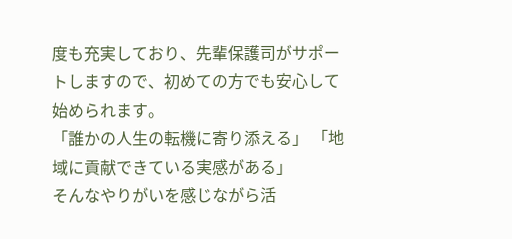度も充実しており、先輩保護司がサポートしますので、初めての方でも安心して始められます。
「誰かの人生の転機に寄り添える」 「地域に貢献できている実感がある」
そんなやりがいを感じながら活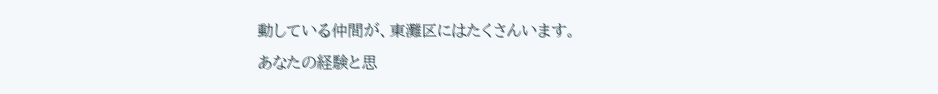動している仲間が、東灘区にはたくさんいます。
あなたの経験と思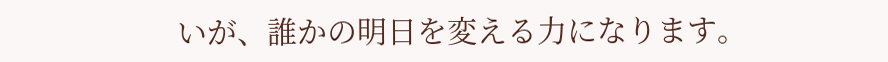いが、誰かの明日を変える力になります。